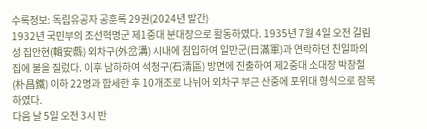수록정보: 독립유공자 공훈록 29권(2024년 발간)
1932년 국민부의 조선혁명군 제1중대 분대장으로 활동하였다. 1935년 7월 4일 오전 길림성 집안현(輯安縣) 외차구(外岔溝) 시내에 침입하여 일만군(日滿軍)과 연락하던 친일파의 집에 불을 질렀다. 이후 남하하여 석청구(石淸區) 방면에 진출하여 제2중대 소대장 박창철(朴昌鐵) 이하 22명과 합세한 후 10개조로 나뉘어 외차구 부근 산중에 포위대 형식으로 잠복하였다.
다음 날 5일 오전 3시 반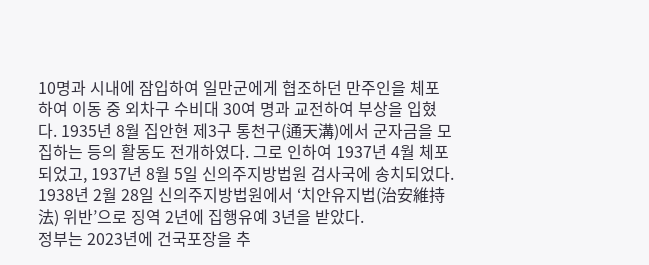10명과 시내에 잠입하여 일만군에게 협조하던 만주인을 체포하여 이동 중 외차구 수비대 30여 명과 교전하여 부상을 입혔다. 1935년 8월 집안현 제3구 통천구(通天溝)에서 군자금을 모집하는 등의 활동도 전개하였다. 그로 인하여 1937년 4월 체포되었고, 1937년 8월 5일 신의주지방법원 검사국에 송치되었다. 1938년 2월 28일 신의주지방법원에서 ‘치안유지법(治安維持法) 위반’으로 징역 2년에 집행유예 3년을 받았다.
정부는 2023년에 건국포장을 추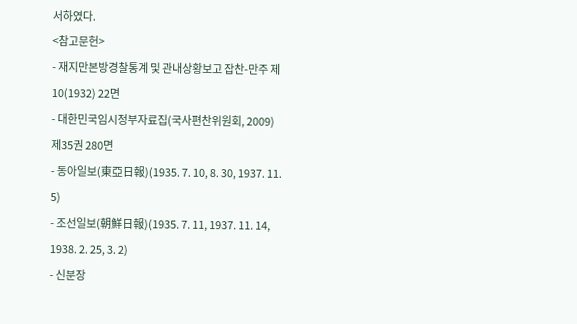서하였다.
<참고문헌>
- 재지만본방경찰통계 및 관내상황보고 잡찬-만주 제10(1932) 22면
- 대한민국임시정부자료집(국사편찬위원회, 2009) 제35권 280면
- 동아일보(東亞日報)(1935. 7. 10, 8. 30, 1937. 11. 5)
- 조선일보(朝鮮日報)(1935. 7. 11, 1937. 11. 14, 1938. 2. 25, 3. 2)
- 신분장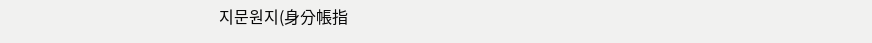지문원지(身分帳指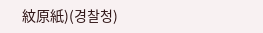紋原紙)(경찰청)